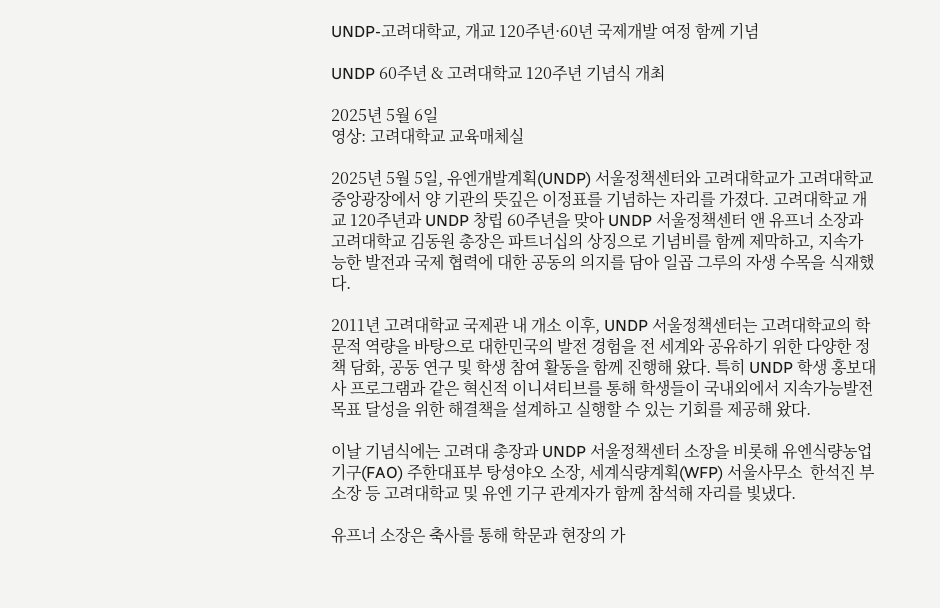UNDP-고려대학교, 개교 120주년·60년 국제개발 여정 함께 기념

UNDP 60주년 & 고려대학교 120주년 기념식 개최

2025년 5월 6일
영상: 고려대학교 교육매체실

2025년 5월 5일, 유엔개발계획(UNDP) 서울정책센터와 고려대학교가 고려대학교 중앙광장에서 양 기관의 뜻깊은 이정표를 기념하는 자리를 가졌다. 고려대학교 개교 120주년과 UNDP 창립 60주년을 맞아 UNDP 서울정책센터 앤 유프너 소장과 고려대학교 김동원 총장은 파트너십의 상징으로 기념비를 함께 제막하고, 지속가능한 발전과 국제 협력에 대한 공동의 의지를 담아 일곱 그루의 자생 수목을 식재했다.

2011년 고려대학교 국제관 내 개소 이후, UNDP 서울정책센터는 고려대학교의 학문적 역량을 바탕으로 대한민국의 발전 경험을 전 세계와 공유하기 위한 다양한 정책 담화, 공동 연구 및 학생 참여 활동을 함께 진행해 왔다. 특히 UNDP 학생 홍보대사 프로그램과 같은 혁신적 이니셔티브를 통해 학생들이 국내외에서 지속가능발전목표 달성을 위한 해결책을 설계하고 실행할 수 있는 기회를 제공해 왔다.

이날 기념식에는 고려대 총장과 UNDP 서울정책센터 소장을 비롯해 유엔식량농업기구(FAO) 주한대표부 탕셩야오 소장, 세계식량계획(WFP) 서울사무소  한석진 부소장 등 고려대학교 및 유엔 기구 관계자가 함께 참석해 자리를 빛냈다.

유프너 소장은 축사를 통해 학문과 현장의 가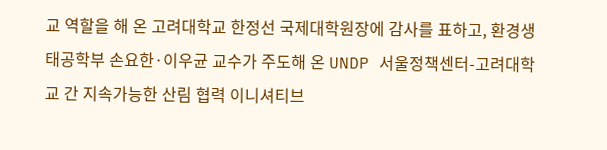교 역할을 해 온 고려대학교 한정선 국제대학원장에 감사를 표하고, 환경생태공학부 손요한·이우균 교수가 주도해 온 UNDP 서울정책센터-고려대학교 간 지속가능한 산림 협력 이니셔티브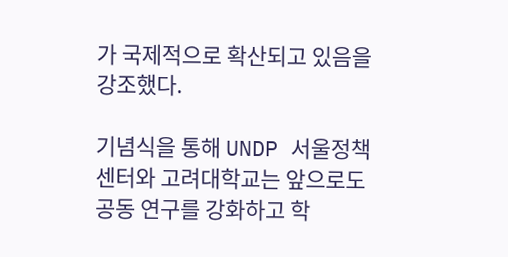가 국제적으로 확산되고 있음을 강조했다.

기념식을 통해 UNDP 서울정책센터와 고려대학교는 앞으로도 공동 연구를 강화하고 학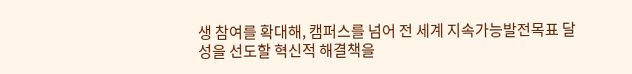생 참여를 확대해, 캠퍼스를 넘어 전 세계 지속가능발전목표 달성을 선도할 혁신적 해결책을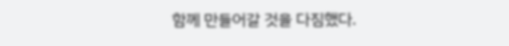함께 만들어갈 것을 다짐했다.